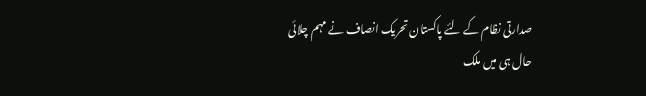صدارتی نظام کے لئے پاکستان تحریک انصاف نے مہم چلائی
حال ہی میں ملک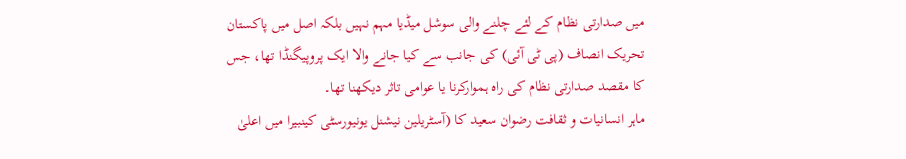میں صدارتی نظام کے لئے چلنے والی سوشل میڈیا مہم نہیں بلکہ اصل میں پاکستان تحریک انصاف (پی ٹی آئی) کی جانب سے کیا جانے والا ایک پروپیگنڈا تھا، جس کا مقصد صدارتی نظام کی راہ ہموارکرنا یا عوامی تاثر دیکھنا تھا۔
ماہر انسانیات و ثقافت رضوان سعید کا (آسٹریلین نیشنل یونیورسٹی کینبیرا میں اعلیٰ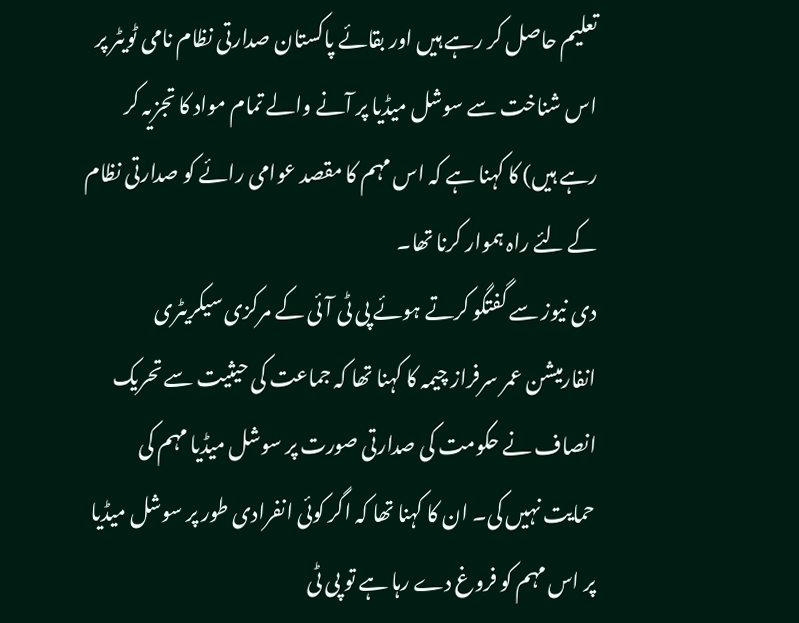تعلیم حاصل کر رہے ہیں اور بقائے پاکستان صدارتی نظام نامی ٹویٹر پر اس شناخت سے سوشل میڈیا پر آنے والے تمام مواد کا تجزیہ کر رہے ہیں) کا کہنا ہے کہ اس مہم کا مقصد عوامی رائے کو صدارتی نظام کے لئے راہ ہموار کرنا تھا۔
دی نیوز سے گفتگو کرتے ہوئے پی ٹی آئی کے مرکزی سیکریٹری انفارمیشن عمر سرفراز چیمہ کا کہنا تھا کہ جماعت کی حیثیت سے تحریک انصاف نے حکومت کی صدارتی صورت پر سوشل میڈیا مہم کی حمایت نہیں کی۔ ان کا کہنا تھا کہ اگر کوئی انفرادی طور پر سوشل میڈیا پر اس مہم کو فروغ دے رہا ہے تو پی ٹی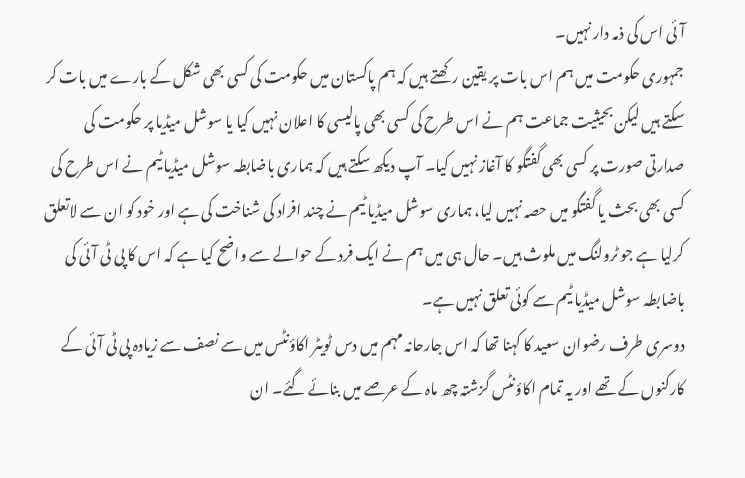آئی اس کی ذمہ دار نہیں۔
جمہوری حکومت میں ہم اس بات پر یقین رکھتے ہیں کہ ہم پاکستان میں حکومت کی کسی بھی شکل کے بارے میں بات کر سکتے ہیں لیکن بحیثیت جماعت ہم نے اس طرح کی کسی بھی پالیسی کا اعلان نہیں کیا یا سوشل میڈیا پر حکومت کی صدارتی صورت پر کسی بھی گفتگو کا آغاز نہیں کیا۔ آپ دیکھ سکتے ہیں کہ ہماری باضابطہ سوشل میڈیا ٹیم نے اس طرح کی کسی بھی بحث یا گفتگو میں حصہ نہیں لیا، ہماری سوشل میڈیا ٹیم نے چند افراد کی شناخت کی ہے اور خود کو ان سے لاتعلق کرلیا ہے جو ٹرولنگ میں ملوث ہیں۔ حال ہی میں ہم نے ایک فرد کے حوالے سے واضح کیا ہے کہ اس کا پی ٹی آئی کی باضابطہ سوشل میڈیا ٹیم سے کوئی تعلق نہیں ہے۔
دوسری طرف رضوان سعید کا کہنا تھا کہ اس جارحانہ مہم میں دس ٹویٹر اکاؤنٹس میں سے نصف سے زیادہ پی ٹی آئی کے کارکنوں کے تھے اور یہ تمام اکاؤنٹس گزشتہ چھ ماہ کے عرصے میں بنائے گئے۔ ان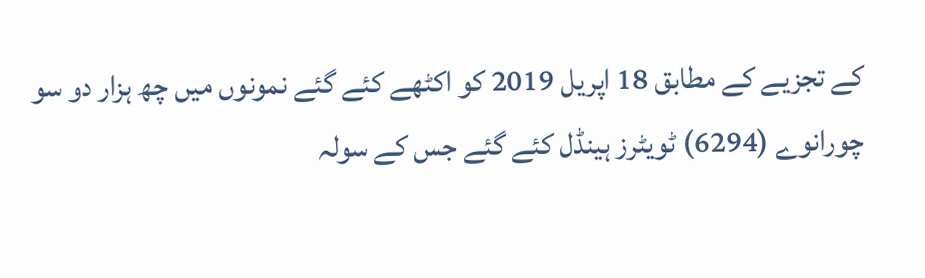کے تجزیے کے مطابق 18 اپریل 2019 کو اکٹھے کئے گئے نمونوں میں چھ ہزار دو سو چورانوے (6294) ٹویٹرز ہینڈل کئے گئے جس کے سولہ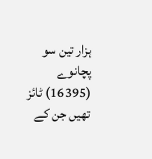ہزار تین سو پچانوے (16395) ٹائز تھیں جن کے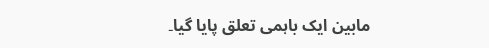مابین ایک باہمی تعلق پایا گیا۔